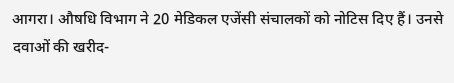आगरा। औषधि विभाग ने 20 मेडिकल एजेंसी संचालकों को नोटिस दिए हैं। उनसे दवाओं की खरीद-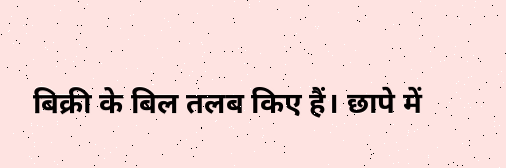बिक्री के बिल तलब किए हैं। छापे में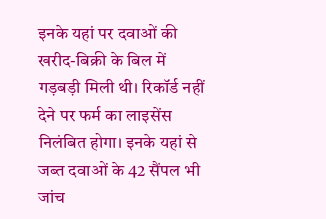इनके यहां पर दवाओं की खरीद-बिक्री के बिल में गड़बड़ी मिली थी। रिकॉर्ड नहीं देने पर फर्म का लाइसेंस निलंबित होगा। इनके यहां से जब्त दवाओं के 42 सैंपल भी जांच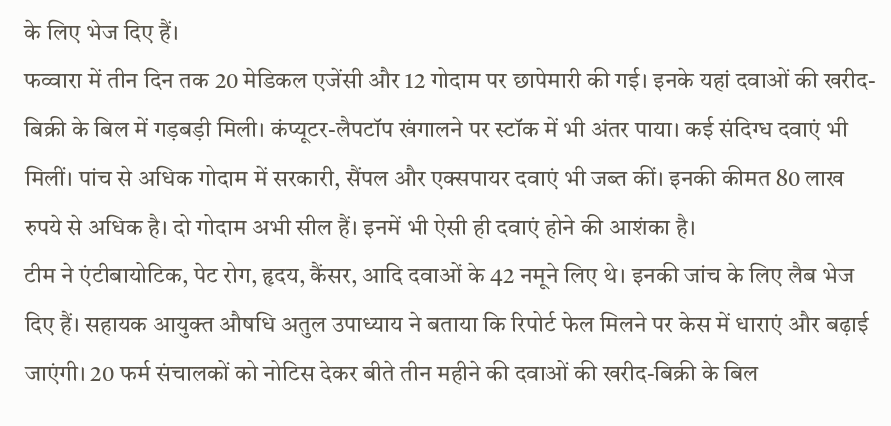के लिए भेज दिए हैं।
फव्वारा में तीन दिन तक 20 मेडिकल एजेंसी और 12 गोदाम पर छापेमारी की गई। इनके यहां दवाओं की खरीद-बिक्री के बिल में गड़बड़ी मिली। कंप्यूटर-लैपटॉप खंगालने पर स्टॉक में भी अंतर पाया। कई संदिग्ध दवाएं भी मिलीं। पांच से अधिक गोदाम में सरकारी, सैंपल और एक्सपायर दवाएं भी जब्त कीं। इनकी कीमत 80 लाख रुपये से अधिक है। दो गोदाम अभी सील हैं। इनमें भी ऐसी ही दवाएं होने की आशंका है।
टीम ने एंटीबायोटिक, पेट रोग, हृदय, कैंसर, आदि दवाओं के 42 नमूने लिए थे। इनकी जांच के लिए लैब भेज दिए हैं। सहायक आयुक्त औषधि अतुल उपाध्याय ने बताया कि रिपोर्ट फेल मिलने पर केस में धाराएं और बढ़ाई जाएंगी। 20 फर्म संचालकों को नोटिस देकर बीते तीन महीने की दवाओं की खरीद-बिक्री के बिल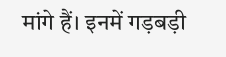मांगे हैं। इनमें गड़बड़ी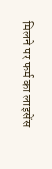मिलने पर फर्म का लाइसेंस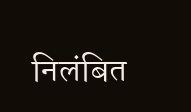निलंबित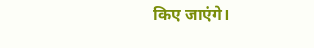किए जाएंगे।